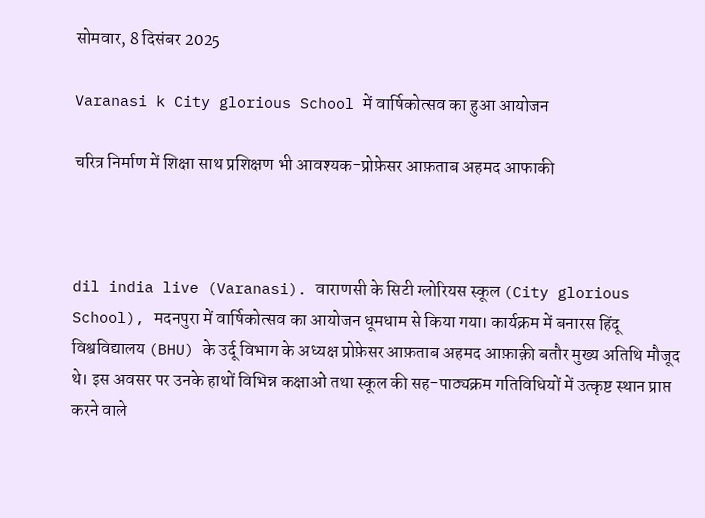सोमवार, 8 दिसंबर 2025

Varanasi k City glorious School में वार्षिकोत्सव का हुआ आयोजन

चरित्र निर्माण में शिक्षा साथ प्रशिक्षण भी आवश्यक-प्रोफ़ेसर आफ़ताब अहमद आफाकी



dil india live (Varanasi). वाराणसी के सिटी ग्लोरियस स्कूल (City glorious School), मदनपुरा में वार्षिकोत्सव का आयोजन धूमधाम से किया गया। कार्यक्रम में बनारस हिंदू विश्वविद्यालय (BHU) के उर्दू विभाग के अध्यक्ष प्रोफ़ेसर आफ़ताब अहमद आफ़ाक़ी बतौर मुख्य अतिथि मौजूद थे। इस अवसर पर उनके हाथों विभिन्न कक्षाओं तथा स्कूल की सह-पाठ्यक्रम गतिविधियों में उत्कृष्ट स्थान प्राप्त करने वाले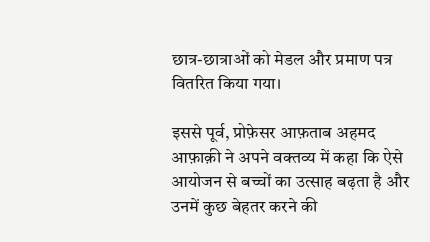छात्र-छात्राओं को मेडल और प्रमाण पत्र वितरित किया गया।

इससे पूर्व, प्रोफ़ेसर आफ़ताब अहमद आफ़ाक़ी ने अपने वक्तव्य में कहा कि ऐसे आयोजन से बच्चों का उत्साह बढ़ता है और उनमें कुछ बेहतर करने की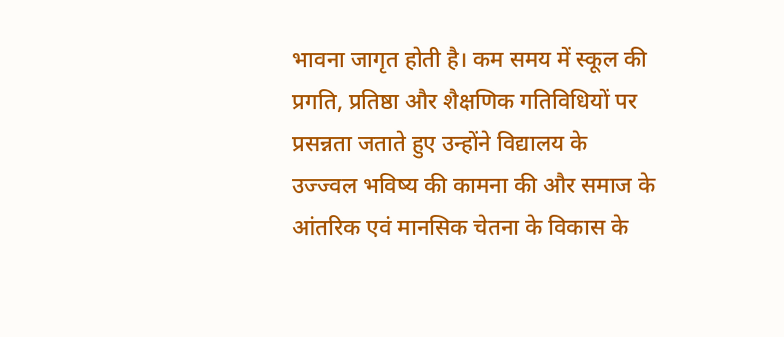भावना जागृत होती है। कम समय में स्कूल की प्रगति, प्रतिष्ठा और शैक्षणिक गतिविधियों पर प्रसन्नता जताते हुए उन्होंने विद्यालय के उज्ज्वल भविष्य की कामना की और समाज के आंतरिक एवं मानसिक चेतना के विकास के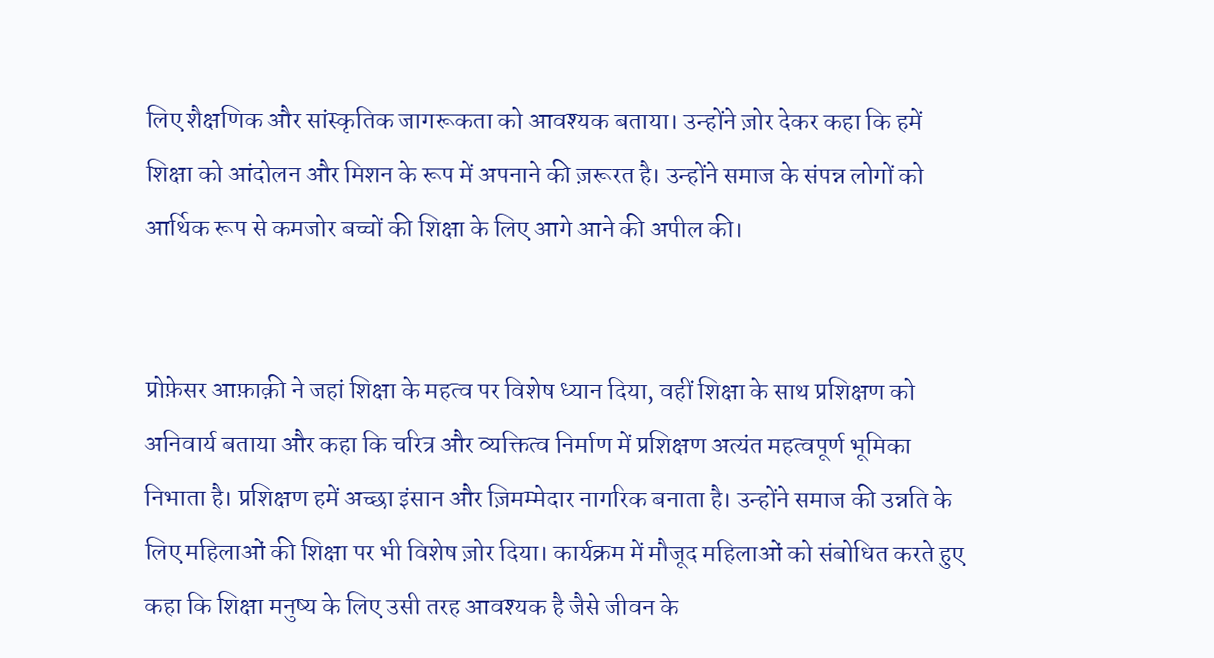लिए शैक्षणिक और सांस्कृतिक जागरूकता को आवश्यक बताया। उन्होंने ज़ोर देकर कहा कि हमें शिक्षा को आंदोलन और मिशन के रूप में अपनाने की ज़रूरत है। उन्होंने समाज के संपन्न लोगों को आर्थिक रूप से कमजोर बच्चों की शिक्षा के लिए आगे आने की अपील की।


प्रोफ़ेसर आफ़ाक़ी ने जहां शिक्षा के महत्व पर विशेष ध्यान दिया, वहीं शिक्षा के साथ प्रशिक्षण को अनिवार्य बताया और कहा कि चरित्र और व्यक्तित्व निर्माण में प्रशिक्षण अत्यंत महत्वपूर्ण भूमिका निभाता है। प्रशिक्षण हमें अच्छा इंसान और ज़िमम्मेदार नागरिक बनाता है। उन्होंने समाज की उन्नति के लिए महिलाओं की शिक्षा पर भी विशेष ज़ोर दिया। कार्यक्रम में मौजूद महिलाओं को संबोधित करते हुए कहा कि शिक्षा मनुष्य के लिए उसी तरह आवश्यक है जैसे जीवन के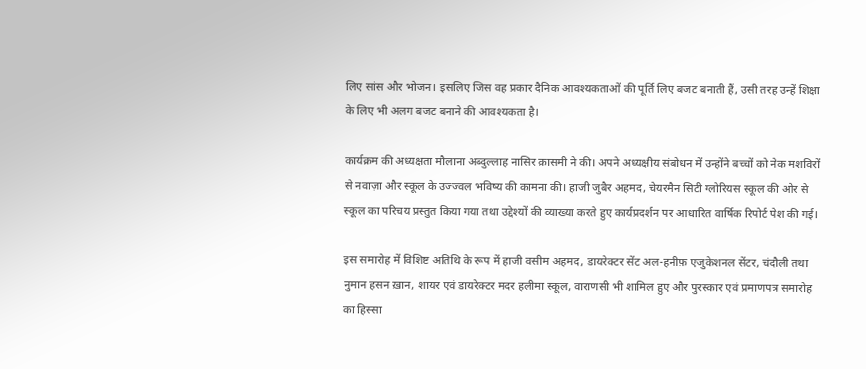लिए सांस और भोजन। इसलिए जिस वह प्रकार दैनिक आवश्यकताओं की पूर्ति लिए बजट बनाती हैं, उसी तरह उन्हें शिक्षा के लिए भी अलग बजट बनाने की आवश्यकता है।

कार्यक्रम की अध्यक्षता मौलाना अब्दुल्लाह नासिर क़ासमी ने की। अपने अध्यक्षीय संबोधन में उन्होंने बच्चों को नेक मशविरों से नवाज़ा और स्कूल के उज्ज्वल भविष्य की कामना की। हाजी जुबैर अहमद, चेयरमैन सिटी ग्लोरियस स्कूल की ओर से स्कूल का परिचय प्रस्तुत किया गया तथा उद्देश्यों की व्याख्या करते हुए कार्यप्रदर्शन पर आधारित वार्षिक रिपोर्ट पेश की गई।

इस समारोह में विशिष्ट अतिथि के रूप में हाजी वसीम अहमद, डायरेक्टर सेंट अल-हनीफ़ एजुकेशनल सेंटर, चंदौली तथा नुमान हसन ख़ान, शायर एवं डायरेक्टर मदर हलीमा स्कूल, वाराणसी भी शामिल हुए और पुरस्कार एवं प्रमाणपत्र समारोह का हिस्सा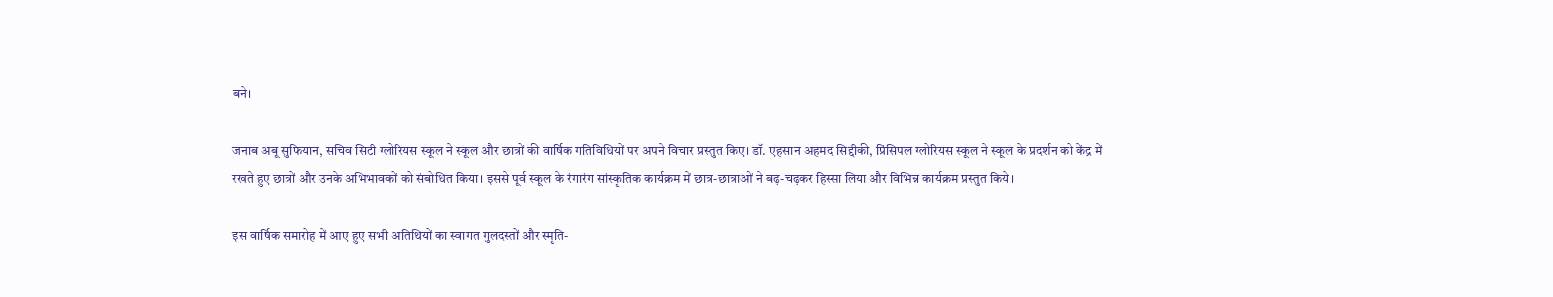बने।

जनाब अबू सुफियान, सचिव सिटी ग्लोरियस स्कूल ने स्कूल और छात्रों की वार्षिक गतिविधियों पर अपने विचार प्रस्तुत किए। डॉ. एहसान अहमद सिद्दीकी, प्रिंसिपल ग्लोरियस स्कूल ने स्कूल के प्रदर्शन को केंद्र में रखते हुए छात्रों और उनके अभिभावकों को संबोधित किया। इससे पूर्व स्कूल के रंगारंग सांस्कृतिक कार्यक्रम में छात्र-छात्राओं ने बढ़-चढ़कर हिस्सा लिया और विभिन्न कार्यक्रम प्रस्तुत किये।

इस वार्षिक समारोह में आए हुए सभी अतिथियों का स्वागत गुलदस्तों और स्मृति-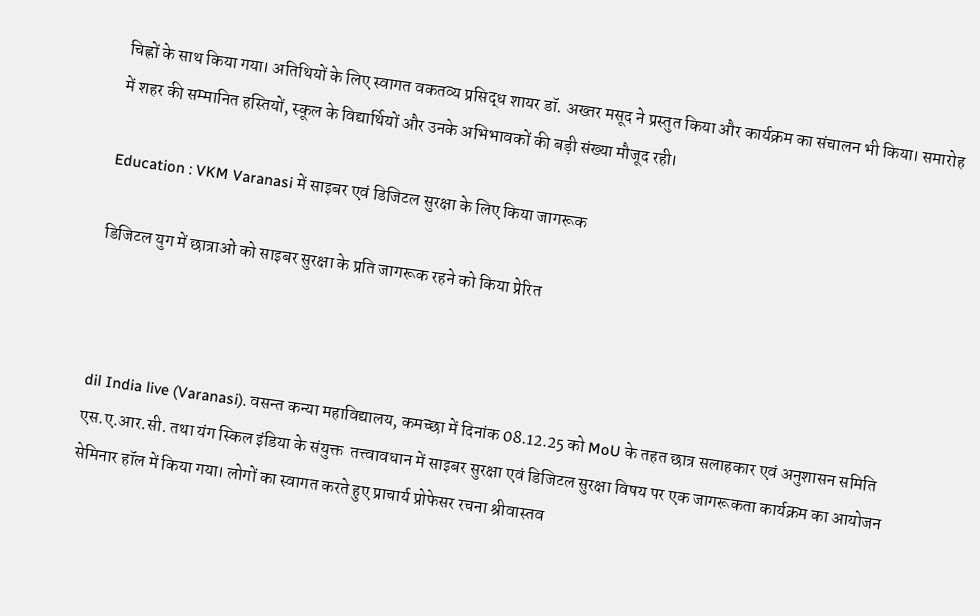चिह्नों के साथ किया गया। अतिथियों के लिए स्वागत वकतव्य प्रसिद्ध शायर डॉ. अख्तर मसूद ने प्रस्तुत किया और कार्यक्रम का संचालन भी किया। समारोह में शहर की सम्मानित हस्तियों, स्कूल के विद्यार्थियों और उनके अभिभावकों की बड़ी संख्या मौजूद रही।

Education : VKM Varanasi में साइबर एवं डिजिटल सुरक्षा के लिए किया जागरूक

डिजिटल युग में छात्राओं को साइबर सुरक्षा के प्रति जागरूक रहने को किया प्रेरित



dil India live (Varanasi). वसन्त कन्या महाविद्यालय, कमच्छा में दिनांक 08.12.25 को MoU के तहत छात्र सलाहकार एवं अनुशासन समिति एस.ए.आर.सी. तथा यंग स्किल इंडिया के संयुक्त  तत्त्वावधान में साइबर सुरक्षा एवं डिजिटल सुरक्षा विषय पर एक जागरूकता कार्यक्रम का आयोजन सेमिनार हॉल में किया गया। लोगों का स्वागत करते हुए प्राचार्य प्रोफेसर रचना श्रीवास्तव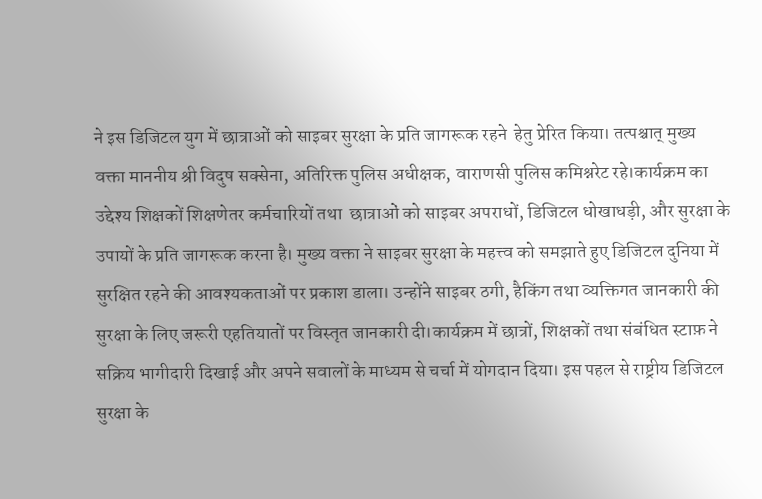ने इस डिजिटल युग में छात्राओं को साइबर सुरक्षा के प्रति जागरूक रहने  हेतु प्रेरित किया। तत्पश्चात् मुख्य वक्ता माननीय श्री विदुष सक्सेना, अतिरिक्त पुलिस अधीक्षक, वाराणसी पुलिस कमिश्नरेट रहे।कार्यक्रम का उद्देश्य शिक्षकों शिक्षणेतर कर्मचारियों तथा  छात्राओं को साइबर अपराधों, डिजिटल धोखाधड़ी, और सुरक्षा के उपायों के प्रति जागरूक करना है। मुख्य वक्ता ने साइबर सुरक्षा के महत्त्व को समझाते हुए डिजिटल दुनिया में सुरक्षित रहने की आवश्यकताओं पर प्रकाश डाला। उन्होंने साइबर ठगी, हैकिंग तथा व्यक्तिगत जानकारी की सुरक्षा के लिए जरूरी एहतियातों पर विस्तृत जानकारी दी।कार्यक्रम में छात्रों, शिक्षकों तथा संबंधित स्टाफ़ ने सक्रिय भागीदारी दिखाई और अपने सवालों के माध्यम से चर्चा में योगदान दिया। इस पहल से राष्ट्रीय डिजिटल सुरक्षा के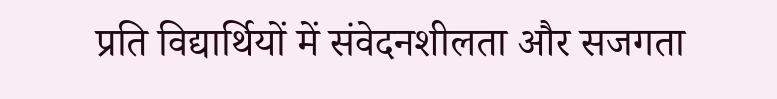प्रति विद्यार्थियों में संवेदनशीलता और सजगता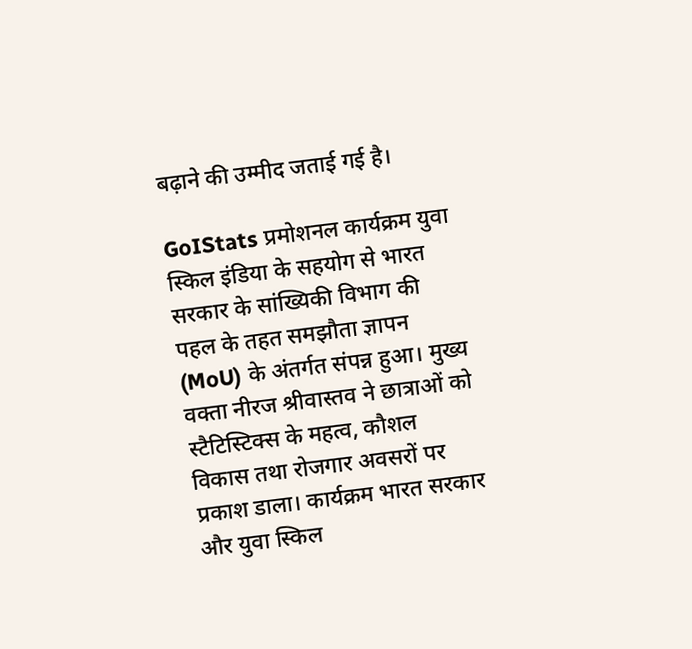बढ़ाने की उम्मीद जताई गई है।

GoIStats प्रमोशनल कार्यक्रम युवा स्किल इंडिया के सहयोग से भारत सरकार के सांख्यिकी विभाग की पहल के तहत समझौता ज्ञापन (MoU) के अंतर्गत संपन्न हुआ। मुख्य वक्ता नीरज श्रीवास्तव ने छात्राओं को स्टैटिस्टिक्स के महत्व, कौशल विकास तथा रोजगार अवसरों पर प्रकाश डाला। कार्यक्रम भारत सरकार और युवा स्किल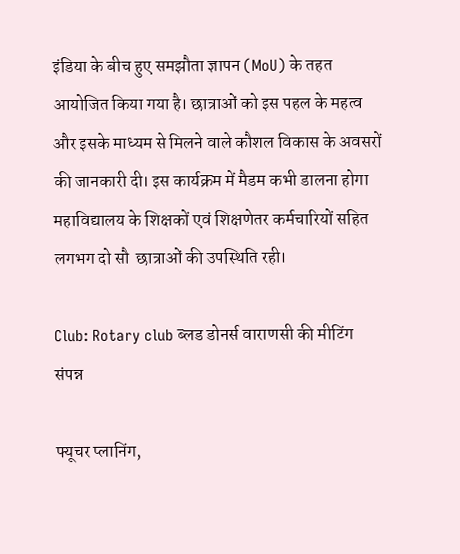इंडिया के बीच हुए समझौता ज्ञापन (MoU) के तहत आयोजित किया गया है। छात्राओं को इस पहल के महत्व और इसके माध्यम से मिलने वाले कौशल विकास के अवसरों की जानकारी दी। इस कार्यक्रम में मैडम कभी डालना होगा महाविद्यालय के शिक्षकों एवं शिक्षणेतर कर्मचारियों सहित लगभग दो सौ  छात्राओं की उपस्थिति रही।

Club: Rotary club ब्लड डोनर्स वाराणसी की मीटिंग संपन्न

फ्यूचर प्लानिंग,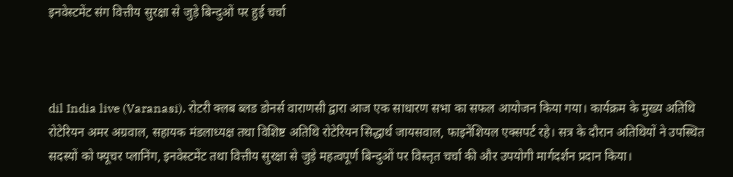इनवेस्टमेंट संग वित्तीय सुरक्षा से जुड़े बिन्दुओं पर हुई चर्चा



dil India live (Varanasi). रोटरी क्लब ब्लड डोनर्स वाराणसी द्वारा आज एक साधारण सभा का सफल आयोजन किया गया। कार्यक्रम के मुख्य अतिथि रोटेरियन अमर अग्रवाल, सहायक मंडलाध्यक्ष तथा विशिष्ट अतिथि रोटेरियन सिद्धार्थ जायसवाल, फाइनेंशियल एक्सपर्ट रहे। सत्र के दौरान अतिथियों ने उपस्थित सदस्यों को फ्यूचर प्लानिंग, इनवेस्टमेंट तथा वित्तीय सुरक्षा से जुड़े महत्वपूर्ण बिन्दुओं पर विस्तृत चर्चा की और उपयोगी मार्गदर्शन प्रदान किया।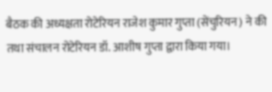बैठक की अध्यक्षता रोटेरियन राजेश कुमार गुप्ता (सेंचुरियन) ने की तथा संचालन रोटेरियन डॉ. आशीष गुप्ता द्वारा किया गया।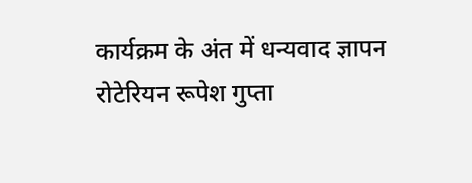कार्यक्रम के अंत में धन्यवाद ज्ञापन रोटेरियन रूपेश गुप्ता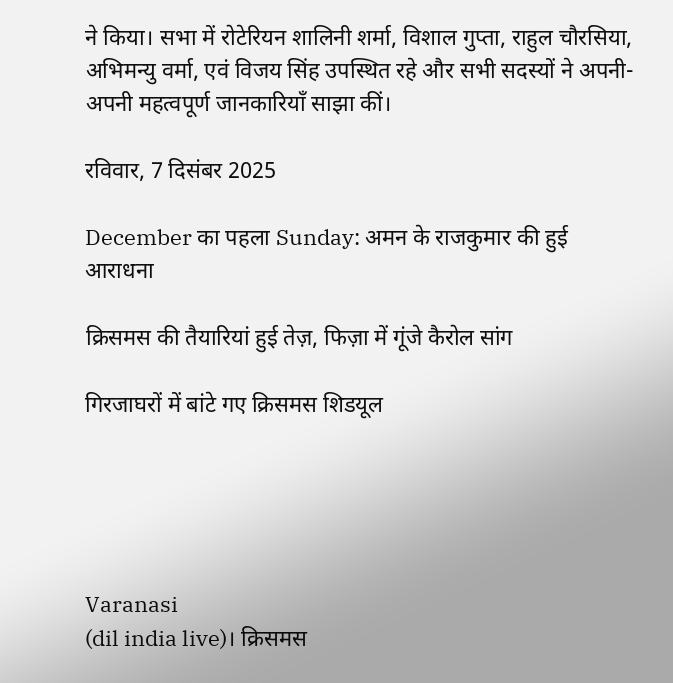ने किया। सभा में रोटेरियन शालिनी शर्मा, विशाल गुप्ता, राहुल चौरसिया, अभिमन्यु वर्मा, एवं विजय सिंह उपस्थित रहे और सभी सदस्यों ने अपनी-अपनी महत्वपूर्ण जानकारियाँ साझा कीं।

रविवार, 7 दिसंबर 2025

December का पहला Sunday: अमन के राजकुमार की हुई आराधना

क्रिसमस की तैयारियां हुई तेज़, फिज़ा में गूंजे कैरोल सांग

गिरजाघरों में बांटे गए क्रिसमस शिडयूल





Varanasi
(dil india live)। क्रिसमस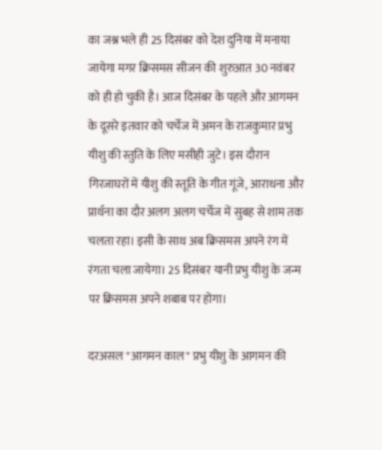का जश्न भले ही 25 दिसंबर को देश दुनिया में मनाया जायेगा मगर क्रिसमस सीजन की शुरुआत 30 नवंबर को ही हो चुकी है। आज दिसंबर के पहले और आगमन के दूसरे इतवार को चर्चेज में अमन के राजकुमार प्रभु यीशु की स्तुति के लिए मसीही जुटे। इस दौरान गिरजाघरों में यीशु की स्तूति के गीत गूंजे, आराधना और प्रार्थना का दौर अलग अलग चर्चेज में सुबह से शाम तक चलता रहा। इसी के साथ अब क्रिसमस अपने रंग में रंगता चला जायेगा। 25 दिसंबर यानी प्रभु यीशु के जन्म पर क्रिसमस अपने शबाब पर होगा।

दरअसल "आगमन काल" प्रभु यीशु के आगमन की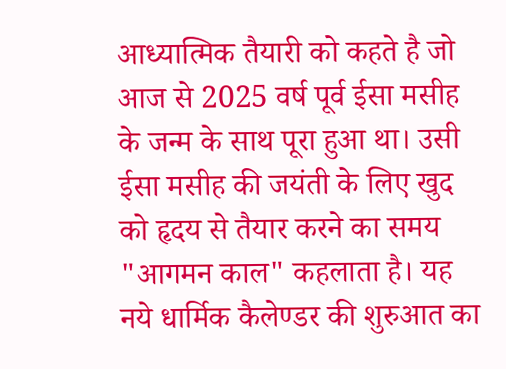आध्यात्मिक तैयारी को कहते है जो आज से 2025 वर्ष पूर्व ईसा मसीह के जन्म के साथ पूरा हुआ था। उसी ईसा मसीह की जयंती के लिए खुद को हृदय से तैयार करने का समय "आगमन काल" कहलाता है। यह नये धार्मिक कैलेण्डर की शुरुआत का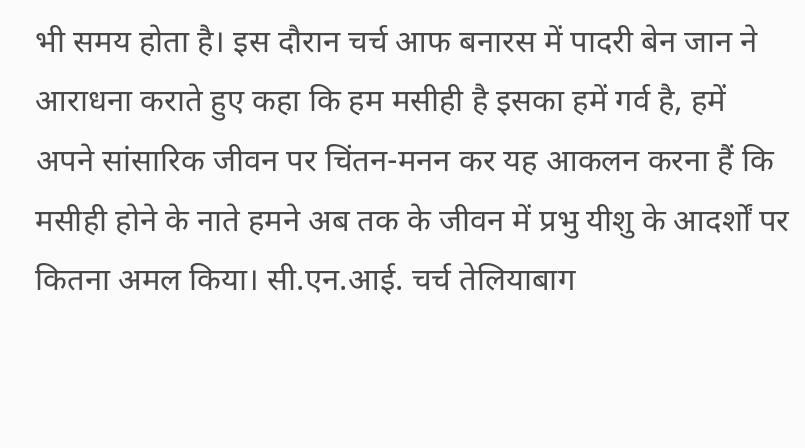भी समय होता है। इस दौरान चर्च आफ बनारस में पादरी बेन जान ने आराधना कराते हुए कहा कि हम मसीही है इसका हमें गर्व है, हमें अपने सांसारिक जीवन पर चिंतन-मनन कर यह आकलन करना हैं कि मसीही होने के नाते हमने अब तक के जीवन में प्रभु यीशु के आदर्शों पर कितना अमल किया। सी.एन.आई. चर्च तेलियाबाग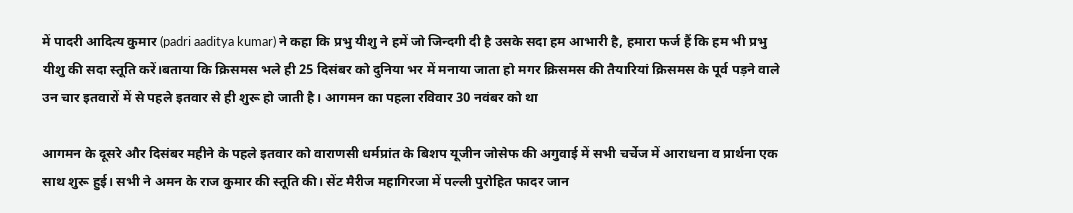में पादरी आदित्य कुमार (padri aaditya kumar) ने कहा कि प्रभु यीशु ने हमें जो जिन्दगी दी है उसके सदा हम आभारी है, हमारा फर्ज हैं कि हम भी प्रभु यीशु की सदा स्तूति करें।बताया कि क्रिसमस भले ही 25 दिसंबर को दुनिया भर में मनाया जाता हो मगर क्रिसमस की तैयारियां क्रिसमस के पूर्व पड़ने वाले उन चार इतवारों में से पहले इतवार से ही शुरू हो जाती है। आगमन का पहला रविवार 30 नवंबर को था

आगमन के दूसरे और दिसंबर महीने के पहले इतवार को वाराणसी धर्मप्रांत के बिशप यूजीन जोसेफ की अगुवाई में सभी चर्चेज में आराधना व प्रार्थना एक साथ शुरू हुई। सभी ने अमन के राज कुमार की स्तूति की। सेंट मैरीज महागिरजा में पल्ली पुरोहित फादर जान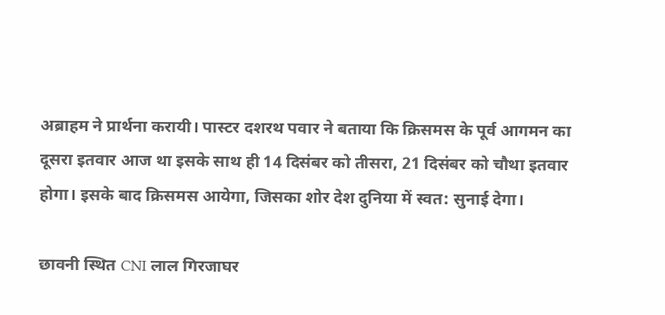अब्राहम ने प्रार्थना करायी। पास्टर दशरथ पवार ने बताया कि क्रिसमस के पूर्व आगमन का दूसरा इतवार आज था इसके साथ ही 14 दिसंबर को तीसरा, 21 दिसंबर को चौथा इतवार होगा। इसके बाद क्रिसमस आयेगा, जिसका शोर देश दुनिया में स्वत: सुनाई देगा।

छावनी स्थित CNI लाल गिरजाघर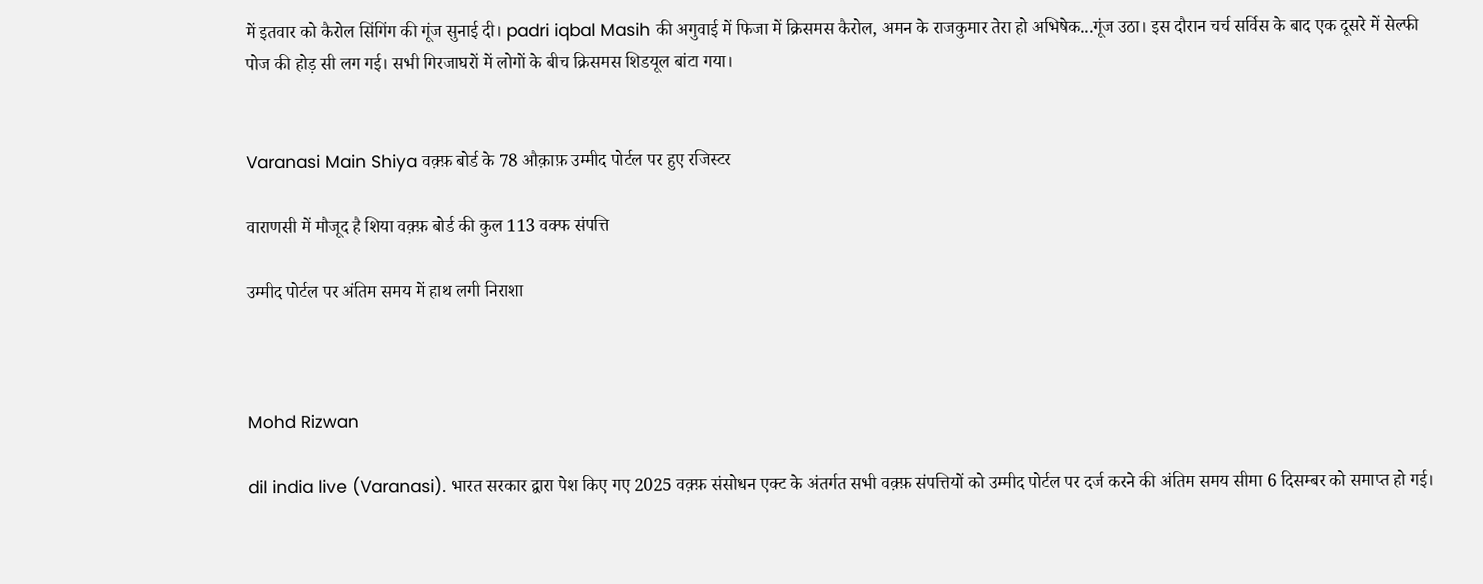में इतवार को कैरोल सिंगिंग की गूंज सुनाई दी। padri iqbal Masih की अगुवाई में फिजा में क्रिसमस कैरोल, अमन के राजकुमार तेरा हो अभिषेक...गूंज उठा। इस दौरान चर्च सर्विस के बाद एक दूसरे में सेल्फी पोज की होड़ सी लग गई। सभी गिरजाघरों में लोगों के बीच क्रिसमस शिडयूल बांटा गया।


Varanasi Main Shiya वक़्फ़ बोर्ड के 78 औक़ाफ़ उम्मीद पोर्टल पर हुए रजिस्टर

वाराणसी में मौजूद है शिया वक़्फ़ बोर्ड की कुल 113 वक्फ संपत्ति

उम्मीद पोर्टल पर अंतिम समय में हाथ लगी निराशा



Mohd Rizwan

dil india live (Varanasi). भारत सरकार द्वारा पेश किए गए 2025 वक़्फ़ संसोधन एक्ट के अंतर्गत सभी वक़्फ़ संपत्तियों को उम्मीद पोर्टल पर दर्ज करने की अंतिम समय सीमा 6 दिसम्बर को समाप्त हो गई।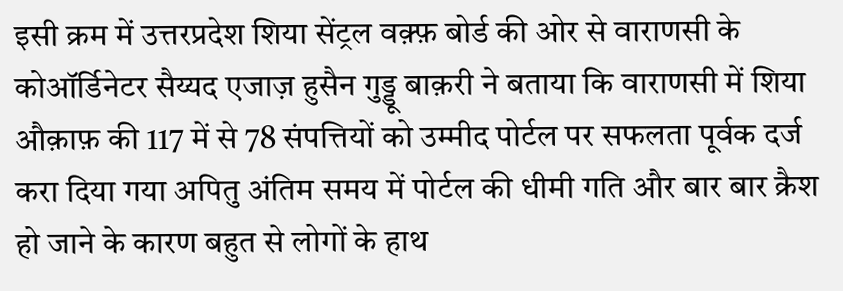इसी क्रम में उत्तरप्रदेश शिया सेंट्रल वक़्फ़ बोर्ड की ओर से वाराणसी के कोऑर्डिनेटर सैय्यद एजाज़ हुसैन गुड्डू बाक़री ने बताया कि वाराणसी में शिया औक़ाफ़ की 117 में से 78 संपत्तियों को उम्मीद पोर्टल पर सफलता पूर्वक दर्ज करा दिया गया अपितु अंतिम समय में पोर्टल की धीमी गति और बार बार क्रैश हो जाने के कारण बहुत से लोगों के हाथ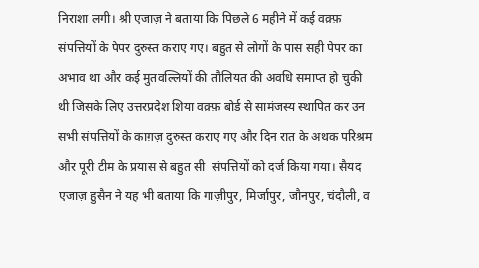निराशा लगी। श्री एजाज़ ने बताया कि पिछले 6 महीने में कई वक़्फ़ संपत्तियों के पेपर दुरुस्त कराए गए। बहुत से लोगों के पास सही पेपर का अभाव था और कई मुतवल्लियों की तौलियत की अवधि समाप्त हो चुकी थी जिसके लिए उत्तरप्रदेश शिया वक़्फ़ बोर्ड से सामंजस्य स्थापित कर उन सभी संपत्तियों के काग़ज़ दुरुस्त कराए गए और दिन रात के अथक परिश्रम और पूरी टीम के प्रयास से बहुत सी  संपत्तियों को दर्ज किया गया। सैयद एजाज़ हुसैन ने यह भी बताया कि गाज़ीपुर, मिर्जापुर, जौनपुर, चंदौली, व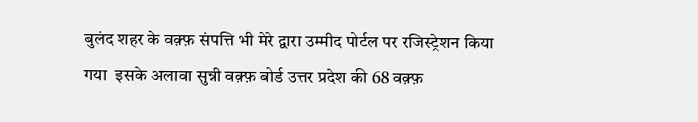बुलंद शहर के वक़्फ़ संपत्ति भी मेरे द्वारा उम्मीद पोर्टल पर रजिस्ट्रेशन किया गया  इसके अलावा सुन्नी वक़्फ़ बोर्ड उत्तर प्रदेश की 68 वक़्फ़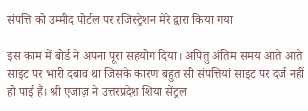संपत्ति को उम्मीद पोर्टल पर रजिस्ट्रेशन मेरे द्वारा किया गया

इस काम में बोर्ड ने अपना पूरा सहयोग दिया। अपितु अंतिम समय आते आते साइट पर भारी दबाव था जिसके कारण बहुत सी संपत्तियां साइट पर दर्ज नहीं हो पाई हैं। श्री एजाज़ ने उत्तरप्रदेश शिया सेंट्रल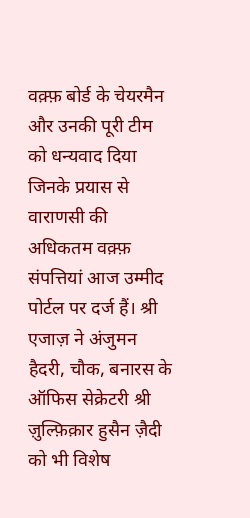वक़्फ़ बोर्ड के चेयरमैन और उनकी पूरी टीम को धन्यवाद दिया जिनके प्रयास से वाराणसी की अधिकतम वक़्फ़ संपत्तियां आज उम्मीद पोर्टल पर दर्ज हैं। श्री एजाज़ ने अंजुमन हैदरी, चौक, बनारस के ऑफिस सेक्रेटरी श्री ज़ुल्फ़िक़ार हुसैन ज़ैदी को भी विशेष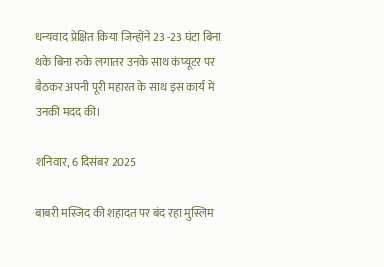धन्यवाद प्रेक्षित किया जिन्होंने 23 -23 घंटा बिना थके बिना रुके लगातर उनके साथ कंप्यूटर पर बैठकर अपनी पूरी महारत के साथ इस कार्य में उनकी मदद की।

शनिवार, 6 दिसंबर 2025

बाबरी मस्जिद की शहादत पर बंद रहा मुस्लिम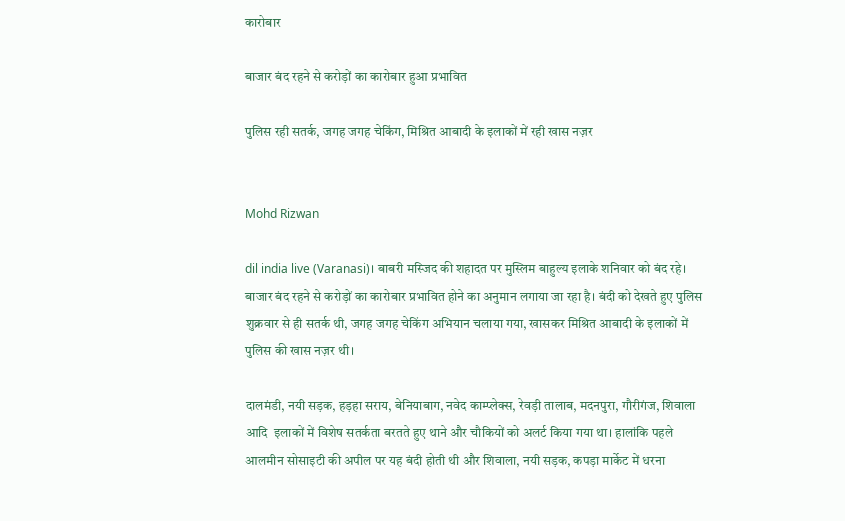कारोबार

बाजार बंद रहने से करोड़ों का कारोबार हुआ प्रभावित

पुलिस रही सतर्क, जगह जगह चेकिंग, मिश्रित आबादी के इलाकों में रही खास नज़र


Mohd Rizwan

dil india live (Varanasi)। बाबरी मस्जिद की शहादत पर मुस्लिम बाहुल्य इलाके शनिवार को बंद रहे। बाजार बंद रहने से करोड़ों का कारोबार प्रभावित होने का अनुमान लगाया जा रहा है। बंदी को देखते हुए पुलिस शुक्रवार से ही सतर्क थी, जगह जगह चेकिंग अभियान चलाया गया, खासकर मिश्रित आबादी के इलाकों में पुलिस की खास नज़र थी।

दालमंडी, नयी सड़क, हड़हा सराय, बेनियाबाग, नवेद काम्प्लेक्स, रेवड़ी तालाब, मदनपुरा, गौरीगंज, शिवाला आदि  इलाकों में विशेष सतर्कता बरतते हुए थाने और चौकियों को अलर्ट किया गया था। हालांकि पहले आलमीन सोसाइटी की अपील पर यह बंदी होती थी और शिवाला, नयी सड़क, कपड़ा मार्केट में धरना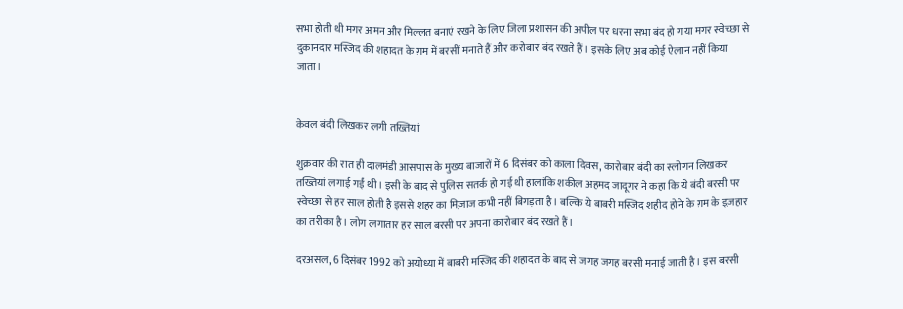सभा होती थी मगर अमन और मिल्लत बनाएं रखने के लिए जिला प्रशासन की अपील पर धरना सभा बंद हो गया मगर स्वेच्छा से दुकानदार मस्जिद की शहादत के ग़म में बरसीं मनाते हैं और करोबार बंद रखते हैं। इसके लिए अब कोई ऐलान नहीं किया जाता।


केवल बंदी लिखकर लगी तख्तियां

शुक्रवार की रात ही दालमंडी आसपास के मुख्य बाजारों में 6 दिसंबर को काला दिवस, कारोबार बंदी का स्लोगन लिखकर तख्तियां लगाई गईं थी। इसी के बाद से पुलिस सतर्क हो गई थी हालांकि शकील अहमद जादूगर ने कहा कि ये बंदी बरसी पर स्वेच्छा से हर साल होती है इससे शहर का मिज़ाज कभी नहीं बिगड़ता है। बल्कि ये बाबरी मस्जिद शहीद होने के ग़म के इज़हार का तरीका है। लोग लगातार हर साल बरसी पर अपना कारोबार बंद रखते हैं।

दरअसल, 6 दिसंबर 1992 को अयोध्या में बाबरी मस्जिद की शहादत के बाद से जगह जगह बरसी मनाई जाती है। इस बरसी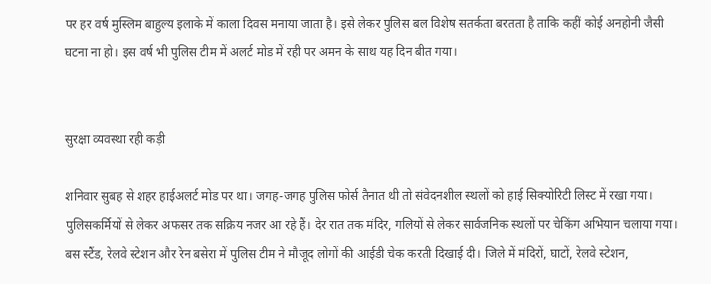पर हर वर्ष मुस्लिम बाहुल्य इलाके में काला दिवस मनाया जाता है। इसे लेकर पुलिस बल विशेष सतर्कता बरतता है ताकि कहीं कोई अनहोनी जैसी घटना ना हो। इस वर्ष भी पुलिस टीम में अलर्ट मोड में रही पर अमन के साथ यह दिन बीत गया।


सुरक्षा व्यवस्था रही कड़ी

शनिवार सुबह से शहर हाईअलर्ट मोड पर था। जगह-जगह पुलिस फोर्स तैनात थी तो संवेदनशील स्थलों को हाई सिक्योरिटी लिस्ट में रखा गया। पुलिसकर्मियों से लेकर अफसर तक सक्रिय नजर आ रहे हैं। देर रात तक मंदिर, गलियों से लेकर सार्वजनिक स्थलों पर चेकिंग अभियान चलाया गया। बस स्टैंड, रेलवे स्टेशन और रेन बसेरा में पुलिस टीम ने मौजूद लोगों की आईडी चेक करती दिखाई दी। जिले में मंदिरों, घाटों, रेलवे स्टेशन,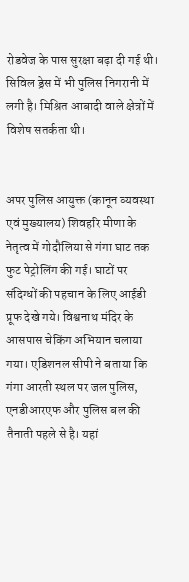रोडवेज के पास सुरक्षा बढ़ा दी गई थी। सिविल ड्रेस में भी पुलिस निगरानी में लगी है। मिश्रित आबादी वाले क्षेत्रों में विशेष सतर्कता थी।


अपर पुलिस आयुक्त (कानून व्यवस्था एवं मुख्यालय) शिवहरि मीणा के नेतृत्व में गोदौलिया से गंगा घाट तक फुट पेट्रोलिंग की गई। घाटों पर संदिग्धों की पहचान के लिए आईडी प्रूफ देखे गये। विश्वनाथ मंदिर के आसपास चेकिंग अभियान चलाया गया। एडिशनल सीपी ने बताया कि गंगा आरती स्थल पर जल पुलिस, एनडीआरएफ और पुलिस बल की तैनाती पहले से है। यहां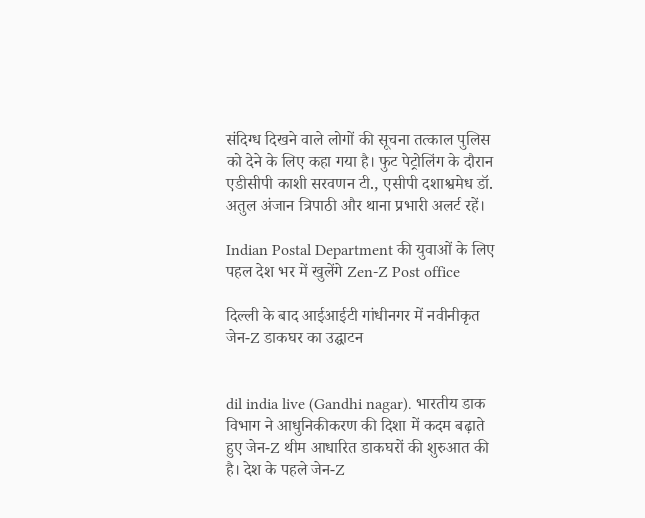संदिग्ध दिखने वाले लोगों की सूचना तत्काल पुलिस को देने के लिए कहा गया है। फुट पेट्रोलिंग के दौरान एडीसीपी काशी सरवणन टी., एसीपी दशाश्वमेध डॉ. अतुल अंजान त्रिपाठी और थाना प्रभारी अलर्ट रहें।

Indian Postal Department की युवाओं के लिए पहल देश भर में खुलेंगे Zen-Z Post office

दिल्ली के बाद आईआईटी गांधीनगर में नवीनीकृत जेन-Z डाकघर का उद्घाटन


dil india live (Gandhi nagar). भारतीय डाक विभाग ने आधुनिकीकरण की दिशा में कदम बढ़ाते हुए जेन-Z थीम आधारित डाकघरों की शुरुआत की है। देश के पहले जेन-Z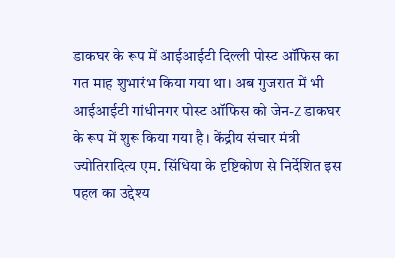डाकघर के रूप में आईआईटी दिल्ली पोस्ट ऑफिस का गत माह शुभारंभ किया गया था। अब गुजरात में भी आईआईटी गांधीनगर पोस्ट ऑफिस को जेन-Z डाकघर के रूप में शुरू किया गया है। केंद्रीय संचार मंत्री ज्योतिरादित्य एम. सिंधिया के दृष्टिकोण से निर्देशित इस पहल का उद्देश्य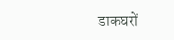डाकघरों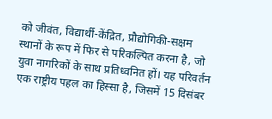को जीवंत, विद्यार्थी-केंद्रित, प्रौद्योगिकी-सक्षम स्थानों के रूप में फिर से परिकल्पित करना है, जो युवा नागरिकों के साथ प्रतिध्वनित हों। यह परिवर्तन एक राष्ट्रीय पहल का हिस्सा है, जिसमें 15 दिसंबर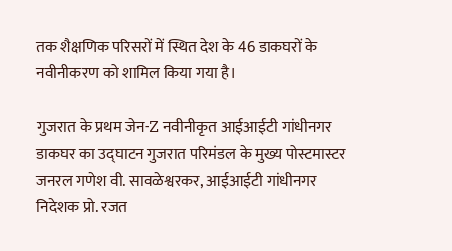तक शैक्षणिक परिसरों में स्थित देश के 46 डाकघरों के नवीनीकरण को शामिल किया गया है।

गुजरात के प्रथम जेन-Z नवीनीकृत आईआईटी गांधीनगर डाकघर का उद्घाटन गुजरात परिमंडल के मुख्य पोस्टमास्टर जनरल गणेश वी. सावळेश्वरकर, आईआईटी गांधीनगर निदेशक प्रो. रजत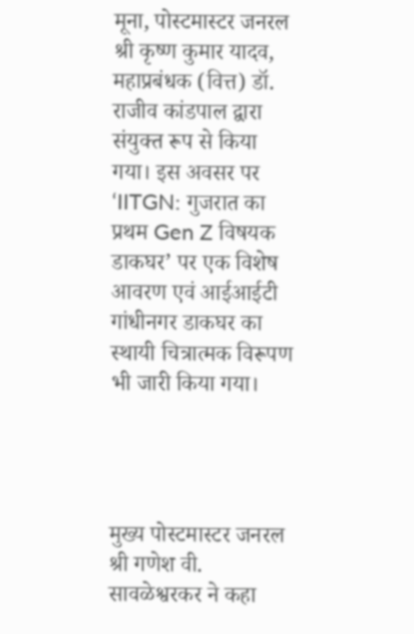मूना, पोस्टमास्टर जनरल श्री कृष्ण कुमार यादव, महाप्रबंधक (वित्त) डॉ. राजीव कांडपाल द्वारा संयुक्त रूप से किया गया। इस अवसर पर ‘IITGN: गुजरात का प्रथम Gen Z विषयक डाकघर’ पर एक विशेष आवरण एवं आईआईटी गांधीनगर डाकघर का स्थायी चित्रात्मक विरूपण भी जारी किया गया।




मुख्य पोस्टमास्टर जनरल श्री गणेश वी. सावळेश्वरकर ने कहा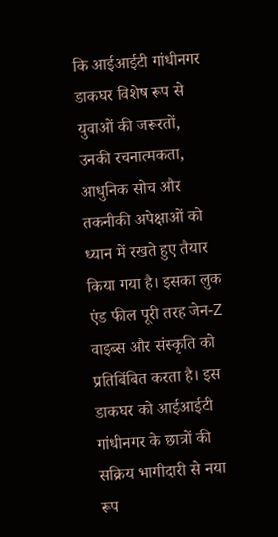कि आईआईटी गांधीनगर डाकघर विशेष रूप से युवाओं की जरूरतों, उनकी रचनात्मकता, आधुनिक सोच और तकनीकी अपेक्षाओं को ध्यान में रखते हुए तैयार किया गया है। इसका लुक एंड फील पूरी तरह जेन-Z वाइब्स और संस्कृति को प्रतिबिंबित करता है। इस डाकघर को आईआईटी गांधीनगर के छात्रों की सक्रिय भागीदारी से नया रूप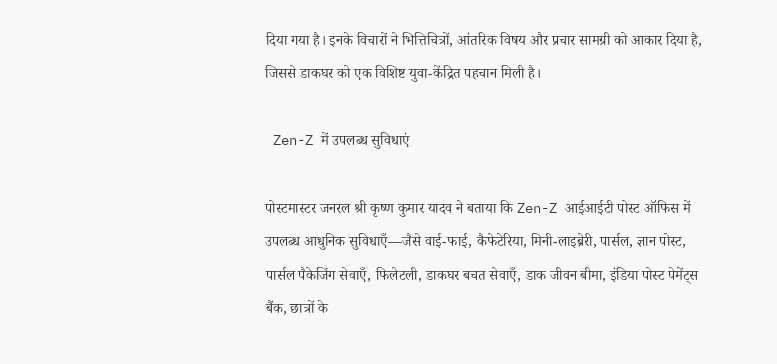दिया गया है। इनके विचारों ने भित्तिचित्रों, आंतरिक विषय और प्रचार सामग्री को आकार दिया है, जिससे डाकघर को एक विशिष्ट युवा-केंद्रित पहचान मिली है।

 Zen-Z में उपलब्ध सुविधाएं

पोस्टमास्टर जनरल श्री कृष्ण कुमार यादव ने बताया कि Zen-Z आईआईटी पोस्ट ऑफिस में उपलब्ध आधुनिक सुविधाएँ—जैसे वाई-फाई, कैफेटेरिया, मिनी-लाइब्रेरी, पार्सल, ज्ञान पोस्ट, पार्सल पैकेजिंग सेवाएँ, फिलेटली, डाकघर बचत सेवाएँ, डाक जीवन बीमा, इंडिया पोस्ट पेमेंट्स बैंक, छात्रों के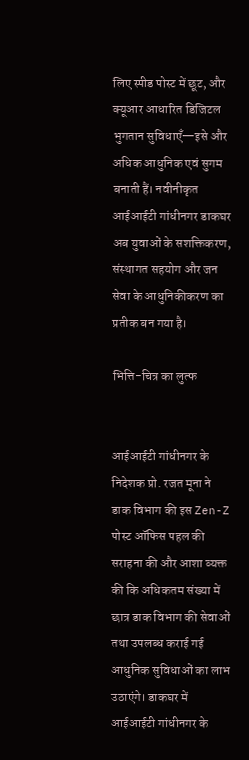लिए स्पीड पोस्ट में छूट, और क्यूआर आधारित डिजिटल भुगतान सुविधाएँ—इसे और अधिक आधुनिक एवं सुगम बनाती हैं। नवीनीकृत आईआईटी गांधीनगर डाकघर अब युवाओं के सशक्तिकरण, संस्थागत सहयोग और जन सेवा के आधुनिकीकरण का प्रतीक बन गया है।

भित्ति-चित्र का लुत्फ


आईआईटी गांधीनगर के निदेशक प्रो. रजत मूना ने डाक विभाग की इस Zen-Z पोस्ट ऑफिस पहल की सराहना की और आशा व्यक्त की कि अधिकतम संख्या में छात्र डाक विभाग की सेवाओं तथा उपलब्ध कराई गई आधुनिक सुविधाओं का लाभ उठाएंगे। डाकघर में आईआईटी गांधीनगर के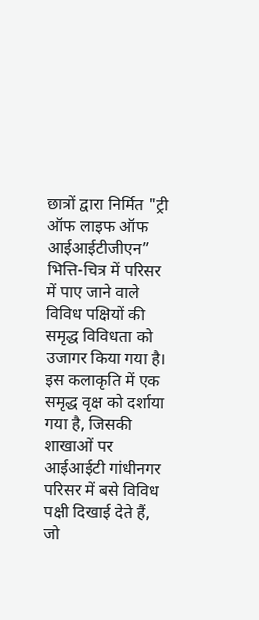छात्रों द्वारा निर्मित "ट्री ऑफ लाइफ ऑफ आईआईटीजीएन” भित्ति-चित्र में परिसर में पाए जाने वाले विविध पक्षियों की समृद्ध विविधता को उजागर किया गया है। इस कलाकृति में एक समृद्ध वृक्ष को दर्शाया गया है, जिसकी शाखाओं पर आईआईटी गांधीनगर परिसर में बसे विविध पक्षी दिखाई देते हैं, जो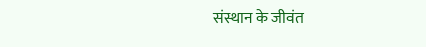संस्थान के जीवंत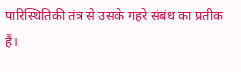पारिस्थितिकी तंत्र से उसके गहरे संबंध का प्रतीक हैं।